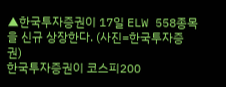▲한국투자증권이 17일 ELW 558종목을 신규 상장한다. (사진=한국투자증권)
한국투자증권이 코스피200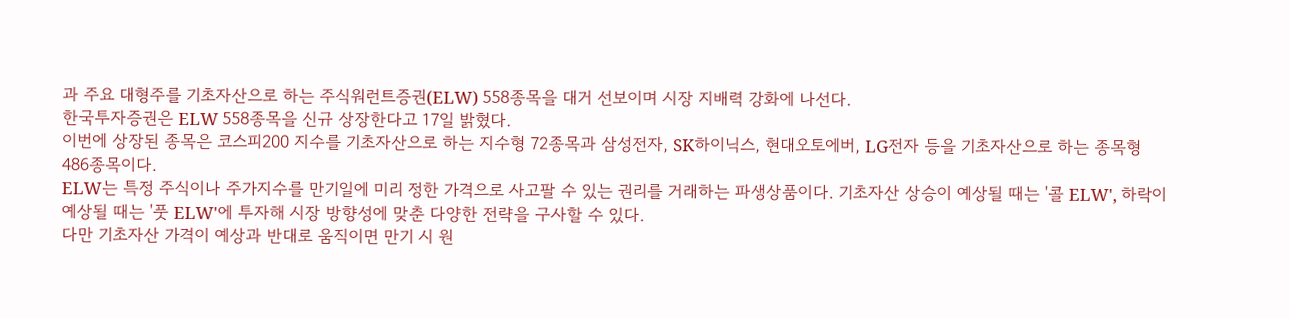과 주요 대형주를 기초자산으로 하는 주식워런트증권(ELW) 558종목을 대거 선보이며 시장 지배력 강화에 나선다.
한국투자증권은 ELW 558종목을 신규 상장한다고 17일 밝혔다.
이번에 상장된 종목은 코스피200 지수를 기초자산으로 하는 지수형 72종목과 삼성전자, SK하이닉스, 현대오토에버, LG전자 등을 기초자산으로 하는 종목형 486종목이다.
ELW는 특정 주식이나 주가지수를 만기일에 미리 정한 가격으로 사고팔 수 있는 권리를 거래하는 파생상품이다. 기초자산 상승이 예상될 때는 '콜 ELW', 하락이 예상될 때는 '풋 ELW'에 투자해 시장 방향성에 맞춘 다양한 전략을 구사할 수 있다.
다만 기초자산 가격이 예상과 반대로 움직이면 만기 시 원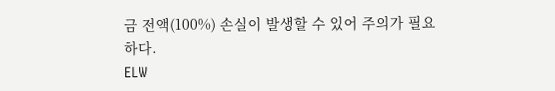금 전액(100%) 손실이 발생할 수 있어 주의가 필요하다.
ELW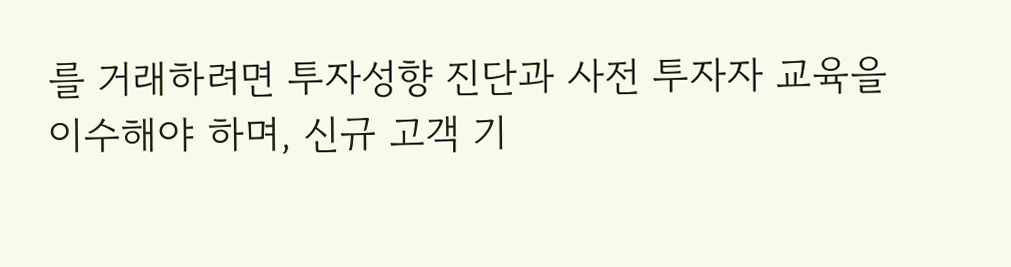를 거래하려면 투자성향 진단과 사전 투자자 교육을 이수해야 하며, 신규 고객 기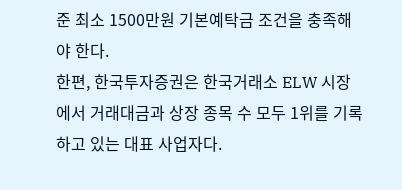준 최소 1500만원 기본예탁금 조건을 충족해야 한다.
한편, 한국투자증권은 한국거래소 ELW 시장에서 거래대금과 상장 종목 수 모두 1위를 기록하고 있는 대표 사업자다.